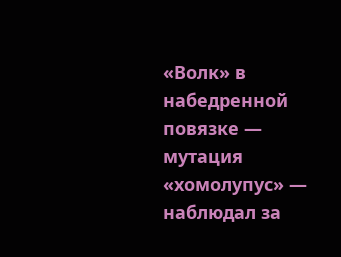«Волк» в набедренной повязке — мутация
«хомолупус» — наблюдал за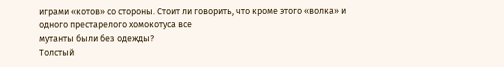играми «котов» со стороны. Стоит ли говорить, что кроме этого «волка» и одного престарелого хомокотуса все
мутанты были без одежды?
Толстый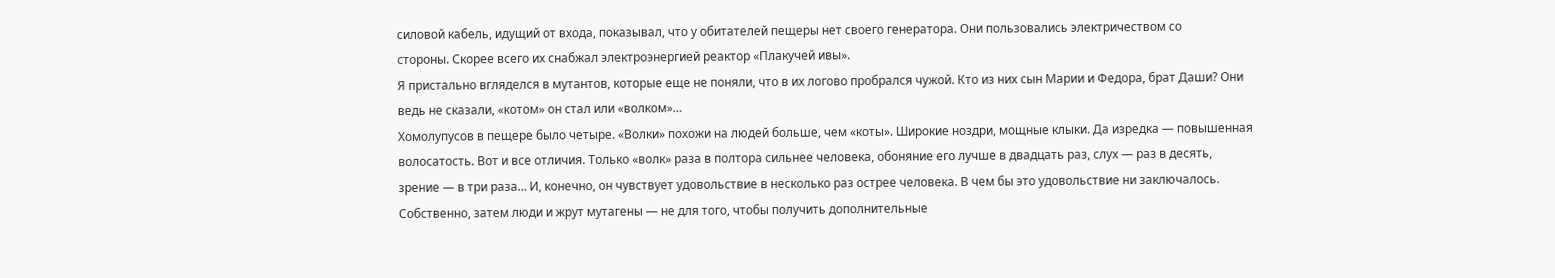силовой кабель, идущий от входа, показывал, что у обитателей пещеры нет своего генератора. Они пользовались электричеством со
стороны. Скорее всего их снабжал электроэнергией реактор «Плакучей ивы».
Я пристально вгляделся в мутантов, которые еще не поняли, что в их логово пробрался чужой. Кто из них сын Марии и Федора, брат Даши? Они
ведь не сказали, «котом» он стал или «волком»…
Хомолупусов в пещере было четыре. «Волки» похожи на людей больше, чем «коты». Широкие ноздри, мощные клыки. Да изредка — повышенная
волосатость. Вот и все отличия. Только «волк» раза в полтора сильнее человека, обоняние его лучше в двадцать раз, слух — раз в десять,
зрение — в три раза… И, конечно, он чувствует удовольствие в несколько раз острее человека. В чем бы это удовольствие ни заключалось.
Собственно, затем люди и жрут мутагены — не для того, чтобы получить дополнительные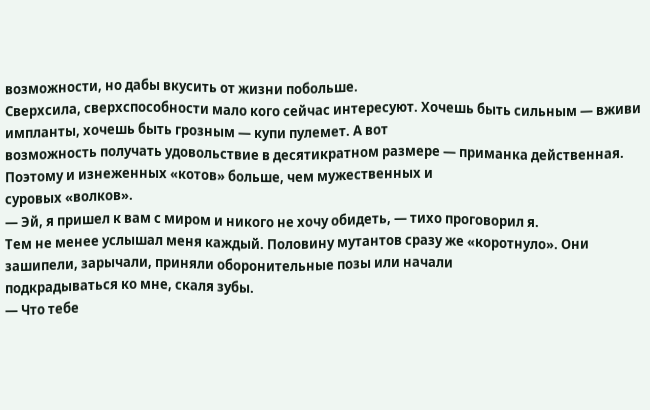возможности, но дабы вкусить от жизни побольше.
Сверхсила, сверхспособности мало кого сейчас интересуют. Хочешь быть сильным — вживи импланты, хочешь быть грозным — купи пулемет. А вот
возможность получать удовольствие в десятикратном размере — приманка действенная. Поэтому и изнеженных «котов» больше, чем мужественных и
суровых «волков».
— Эй, я пришел к вам с миром и никого не хочу обидеть, — тихо проговорил я.
Тем не менее услышал меня каждый. Половину мутантов сразу же «коротнуло». Они зашипели, зарычали, приняли оборонительные позы или начали
подкрадываться ко мне, скаля зубы.
— Что тебе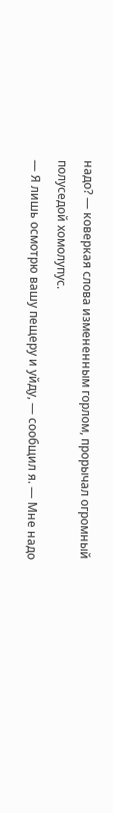надо? — коверкая слова измененным горлом, прорычал огромный полуседой хомолупус.
— Я лишь осмотрю вашу пещеру и уйду, — сообщил я. — Мне надо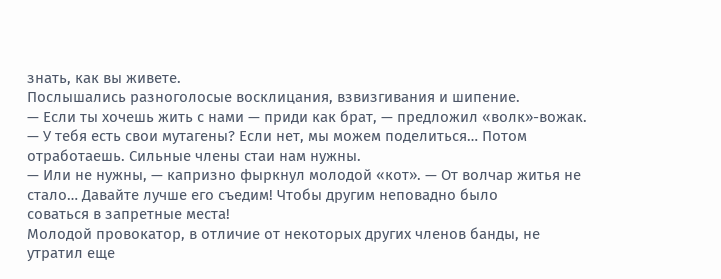знать, как вы живете.
Послышались разноголосые восклицания, взвизгивания и шипение.
— Если ты хочешь жить с нами — приди как брат, — предложил «волк»-вожак. — У тебя есть свои мутагены? Если нет, мы можем поделиться… Потом
отработаешь. Сильные члены стаи нам нужны.
— Или не нужны, — капризно фыркнул молодой «кот». — От волчар житья не стало… Давайте лучше его съедим! Чтобы другим неповадно было
соваться в запретные места!
Молодой провокатор, в отличие от некоторых других членов банды, не утратил еще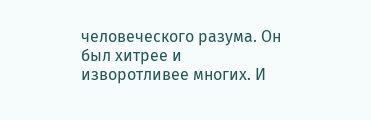человеческого разума. Он был хитрее и изворотливее многих. И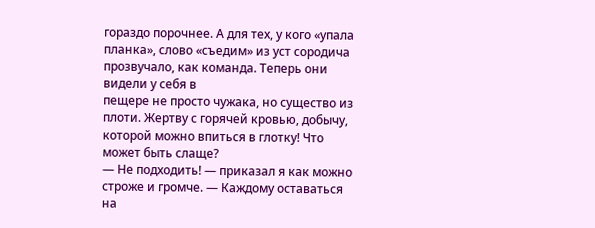гораздо порочнее. А для тех, у кого «упала планка», слово «съедим» из уст сородича прозвучало, как команда. Теперь они видели у себя в
пещере не просто чужака, но существо из плоти. Жертву с горячей кровью, добычу, которой можно впиться в глотку! Что может быть слаще?
— Не подходить! — приказал я как можно строже и громче. — Каждому оставаться на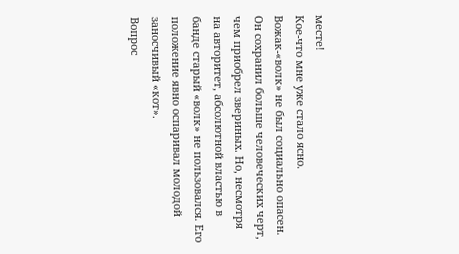месте!
Кое-что мне уже стало ясно. Вожак-«волк» не был социально опасен. Он сохранил больше человеческих черт, чем приобрел звериных. Но, несмотря
на авторитет, абсолютной властью в банде старый «волк» не пользовался. Его положение явно оспаривал молодой заносчивый «кот».
Вопрос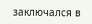заключался в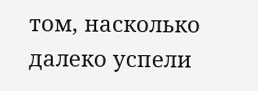том, насколько далеко успели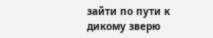зайти по пути к дикому зверю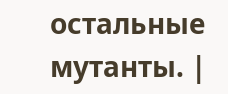остальные мутанты. |